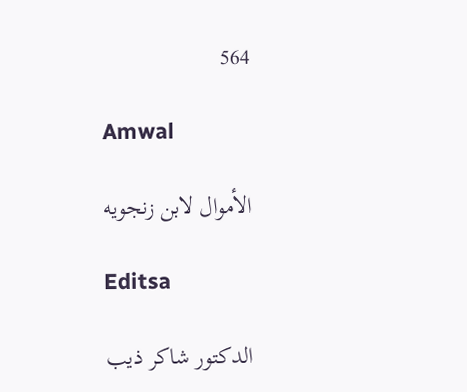564

Amwal

الأموال لابن زنجويه

Editsa

الدكتور شاكر ذيب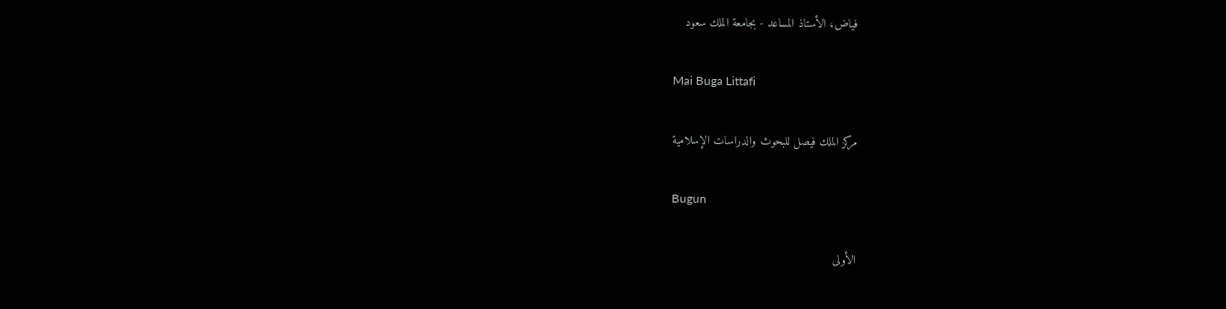فياض، الأستاذ المساعد - بجامعة الملك سعود

Mai Buga Littafi

مركز الملك فيصل للبحوث والدراسات الإسلامية

Bugun

الأولى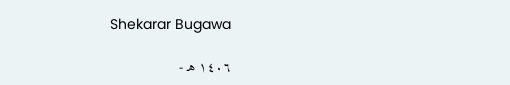Shekarar Bugawa

١٤٠٦ هـ -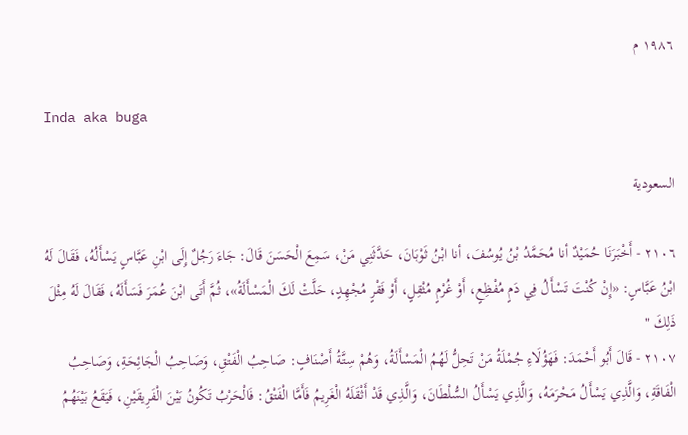١٩٨٦ م

Inda aka buga

السعودية

٢١٠٦ - أَخْبَرَنَا حُمَيْدٌ أنا مُحَمَّدُ بْنُ يُوسُفَ، أنا ابْنُ ثَوْبَانَ، حَدَّثَنِي مَنْ، سَمِعَ الْحَسَنَ قَالَ: جَاءَ رَجُلٌ إِلَى ابْنِ عَبَّاسٍ يَسْأَلُهُ، فَقَالَ لَهُ ابْنُ عَبَّاسٍ: «إِنْ كُنْتَ تَسْأَلُ فِي دَمٍ مُفْظِعٍ، أَوْ غُرْمٍ مُثْقِلٍ، أَوْ فَقْرٍ مُجْهِدٍ، حَلَّتْ لَكَ الْمَسْأَلَةُ»، ثُمَّ أَتَى ابْنَ عُمَرَ فَسَأَلَهُ، فَقَالَ لَهُ مِثْلَ ذَلِكَ "
٢١٠٧ - قَالَ أَبُو أَحْمَدَ: فَهَؤُلَاءِ جُمْلَةُ مَنْ تَحِلُّ لَهُمُ الْمَسْأَلَةُ، وَهُمْ سِتَّةُ أَصْنَافٍ: صَاحِبُ الْفَتْقِ، وَصَاحِبُ الْجَائِحَةِ، وَصَاحِبُ الْفَاقَةِ، وَالَّذِي يَسْأَلُ مَحْرَمَهُ، وَالَّذِي يَسْأَلُ السُّلْطَانَ، وَالَّذِي قَدْ أَثْقَلَهُ الْغَرِيمُ فَأَمَّا الْفَتْقُ: فَالْحَرْبُ تَكُونُ بَيْنَ الْفَرِيقَيْنِ، فَيَقَعُ بَيْنَهُمُ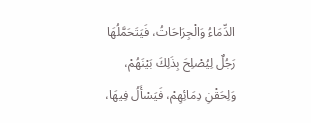الدِّمَاءُ وَالْجِرَاحَاتُ، فَيَتَحَمَّلُهَا رَجُلٌ لِيُصْلِحَ بِذَلِكَ بَيْنَهُمْ، وَلِحَقْنِ دِمَائِهِمْ، فَيَسْأَلُ فِيهَا،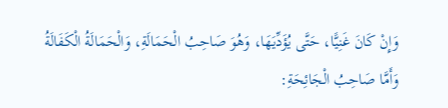وَإِنْ كَانَ غَنِيًّا، حَتَّى يُؤَدِّيَهَا، وَهُوَ صَاحِبُ الْحَمَالَةِ، وَالْحَمَالَةُ الْكَفَالَةُ وَأَمَّا صَاحِبُ الْجَائِحَةِ: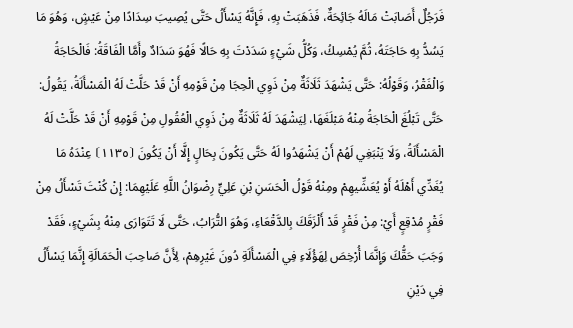فَرَجُلٌ أَصَابَتْ مَالَهُ جَائِحَةٌ، فَذَهَبَتْ بِهِ، فَإِنَّهُ يَسْأَلُ حَتَّى يُصِيبَ سِدَادًا مِنْ عَيْشٍ، وَهُوَ مَا يَسُدُّ بِهِ حَاجَتَهُ، ثُمَّ يُمْسِكُ، وَكُلُّ شَيْءٍ سَدَدْتَ بِهِ حَالًا فَهُوَ سَدَادٌ وأَمَّا الْفَاقَةُ: فَالْحَاجَةُ وَالْفَقْرُ، وَقَوْلُهُ: حَتَّى يَشْهَدَ ثَلَاثَةٌ مِنْ ذَوِي الْحِجَا مِنْ قَوْمِهِ أَنْ قَدْ حَلَّتْ لَهُ الْمَسْأَلَةُ، يَقُولُ: حَتَّى تَبْلُغَ الْحَاجَةُ مِنْهُ مَبْلَغَهَا، لِيَشْهَدَ لَهُ ثَلَاثَةٌ مِنْ ذَوِي الْعُقُولِ مِنْ قَوْمِهِ أَنْ قَدْ حَلَّتْ لَهُ الْمَسْأَلَةُ، وَلَا يَنْبَغِي لَهُمْ أَنْ يَشْهَدُوا لَهُ حَتَّى يَكُونَ بِحَالٍ إِلَّا أَنْ يَكُونَ ⦗١١٣٥⦘ عِنْدَهُ مَا يُغَدِّي أَهْلَهُ أَوْ يُعَشِّيهِمْ ومِنْهُ قَوْلُ الْحَسَنِ بْنِ عَلِيٍّ رِضْوَانُ اللَّهِ عَلَيْهِمَا: إِنْ كُنْتَ تَسْأَلُ مِنْ فَقْرٍ مُدْقِعٍ أَيْ: مِنْ فَقْرٍ قَدْ أَلْزَقَكَ بِالدَّقْعَاءِ، وَهُوَ التُّرَابُ، حَتَّى لَا تَتَوَارَى مِنْهُ بِشَيْءٍ، فَقَدْ وَجَبَ حَقُّكَ وَإِنَّمَا أُرْخِصَ لِهَؤُلَاءِ فِي الْمَسْأَلَةِ دُونَ غَيْرِهِمْ، لِأَنَّ صَاحِبَ الْحَمَالَةِ إِنَّمَا يَسْأَلُ فِي دَيْنِ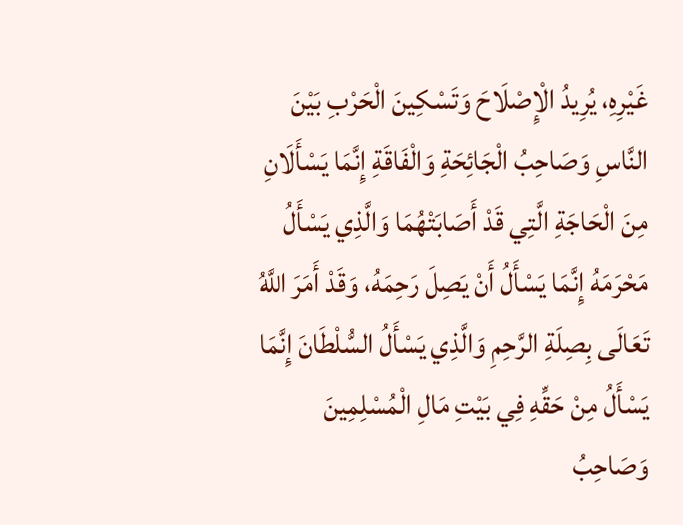غَيْرِهِ، يُرِيدُ الْإِصْلَاحَ وَتَسْكِينَ الْحَرْبِ بَيْنَ النَّاسِ وَصَاحِبُ الْجَائِحَةِ وَالْفَاقَةِ إِنَّمَا يَسْأَلَانِ مِنَ الْحَاجَةِ الَّتِي قَدْ أَصَابَتْهُمَا وَالَّذِي يَسْأَلُ مَحْرَمَهُ إِنَّمَا يَسْأَلُ أَنْ يَصِلَ رَحِمَهُ، وَقَدْ أَمَرَ اللَّهُ تَعَالَى بِصِلَةِ الرَّحِمِ وَالَّذِي يَسْأَلُ السُّلْطَانَ إِنَّمَا يَسْأَلُ مِنْ حَقِّهِ فِي بَيْتِ مَالِ الْمُسْلِمِينَ وَصَاحِبُ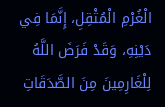الْغُرْمِ الْمُثْقِلِ، إِنَّمَا فِي دَيْنِهِ، وَقَدْ فَرَضَ اللَّهُ لِلْغَارِمِينَ مِنَ الصَّدَقَاتِ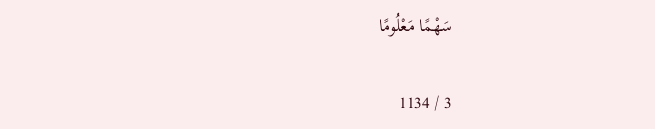سَهْمًا مَعْلُومًا

3 / 1134